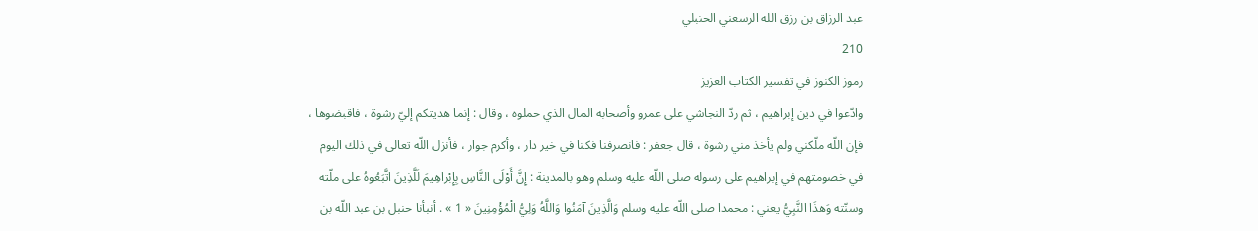عبد الرزاق بن رزق الله الرسعني الحنبلي
210
رموز الكنوز في تفسير الكتاب العزيز
وادّعوا في دين إبراهيم ، ثم ردّ النجاشي على عمرو وأصحابه المال الذي حملوه ، وقال : إنما هديتكم إليّ رشوة ، فاقبضوها ، فإن اللّه ملّكني ولم يأخذ مني رشوة ، قال جعفر : فانصرفنا فكنا في خير دار ، وأكرم جوار ، فأنزل اللّه تعالى في ذلك اليوم في خصومتهم في إبراهيم على رسوله صلى اللّه عليه وسلم وهو بالمدينة : إِنَّ أَوْلَى النَّاسِ بِإِبْراهِيمَ لَلَّذِينَ اتَّبَعُوهُ على ملّته وسنّته وَهذَا النَّبِيُّ يعني : محمدا صلى اللّه عليه وسلم وَالَّذِينَ آمَنُوا وَاللَّهُ وَلِيُّ الْمُؤْمِنِينَ « 1 » . أنبأنا حنبل بن عبد اللّه بن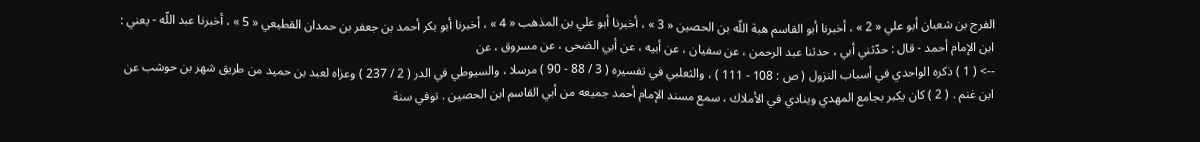الفرج بن شعبان أبو علي « 2 » ، أخبرنا أبو القاسم هبة اللّه بن الحصين « 3 » ، أخبرنا أبو علي بن المذهب « 4 » ، أخبرنا أبو بكر أحمد بن جعفر بن حمدان القطيعي « 5 » ، أخبرنا عبد اللّه - يعني : ابن الإمام أحمد - قال : حدّثني أبي ، حدثنا عبد الرحمن ، عن سفيان ، عن أبيه ، عن أبي الضحى ، عن مسروق ، عن
--> ( 1 ) ذكره الواحدي في أسباب النزول ( ص : 108 - 111 ) ، والثعلبي في تفسيره ( 3 / 88 - 90 ) مرسلا ، والسيوطي في الدر ( 2 / 237 ) وعزاه لعبد بن حميد من طريق شهر بن حوشب عن ابن غنم . ( 2 ) كان يكبر بجامع المهدي وينادي في الأملاك ، سمع مسند الإمام أحمد جميعه من أبي القاسم ابن الحصين . توفي سنة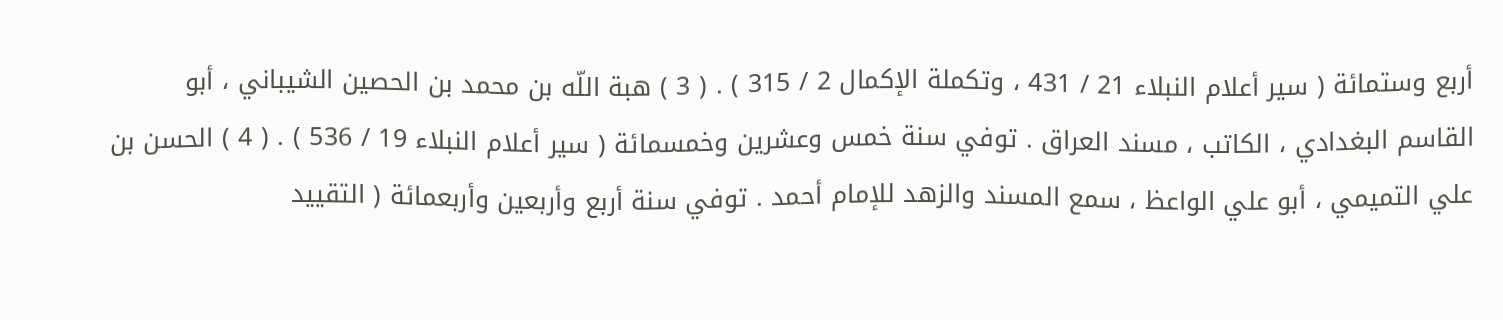أربع وستمائة ( سير أعلام النبلاء 21 / 431 ، وتكملة الإكمال 2 / 315 ) . ( 3 ) هبة اللّه بن محمد بن الحصين الشيباني ، أبو القاسم البغدادي ، الكاتب ، مسند العراق . توفي سنة خمس وعشرين وخمسمائة ( سير أعلام النبلاء 19 / 536 ) . ( 4 ) الحسن بن علي التميمي ، أبو علي الواعظ ، سمع المسند والزهد للإمام أحمد . توفي سنة أربع وأربعين وأربعمائة ( التقييد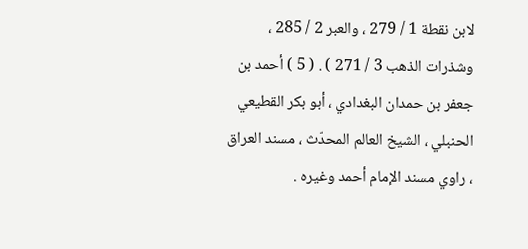لابن نقطة 1 / 279 ، والعبر 2 / 285 ، وشذرات الذهب 3 / 271 ) . ( 5 ) أحمد بن جعفر بن حمدان البغدادي ، أبو بكر القطيعي الحنبلي ، الشيخ العالم المحدّث ، مسند العراق ، راوي مسند الإمام أحمد وغيره .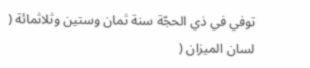توفي في ذي الحجّة سنة ثمان وستين وثلاثمائة ( لسان الميزان (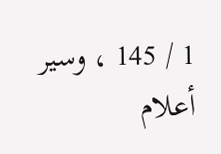1 / 145 ، وسير أعلام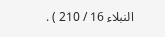النبلاء 16 / 210 ) .